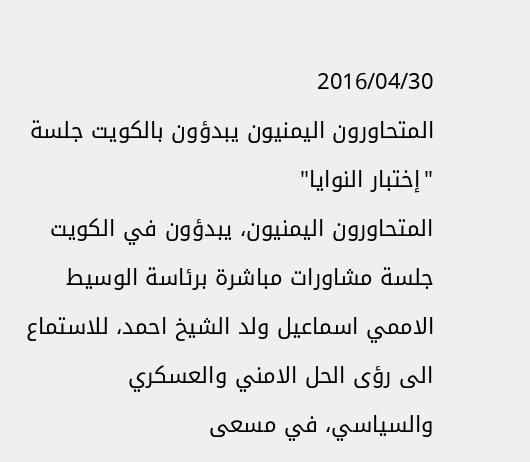2016/04/30
المتحاورون اليمنيون يبدؤون بالكويت جلسة "إختبار النوايا"
المتحاورون اليمنيون، يبدؤون في الكويت جلسة مشاورات مباشرة برئاسة الوسيط الاممي اسماعيل ولد الشيخ احمد، للاستماع الى رؤى الحل الامني والعسكري والسياسي، في مسعى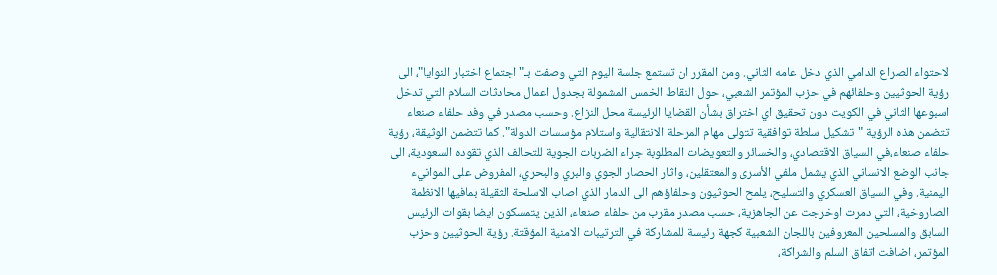لاحتواء الصراع الدامي الذي دخل عامه الثاني. ومن المقرر ان تستمع جلسة اليوم التي وصفت بـ"اجتماع اختبار النوايا"، الى رؤية الحوثيين وحلفائهم في حزب المؤتمر الشعبي، حول النقاط الخمس المشمولة بجدول اعمال محادثات السلام التي تدخل اسبوعها الثاني في الكويت دون تحقيق اي اختراق بشأن القضايا الرئيسة محل النزاع. وحسب مصدر في وفد حلفاء صنعاء تتضمن هذه الرؤية "تشكيل سلطة توافقية تتولى مهام المرحلة الانتقالية واستلام مؤسسات الدولة". كما تتضمن الوثيقة، رؤية حلفاء صنعاء،في السياق الاقتصادي، والخسائر والتعويضات المطلوبة جراء الضربات الجوية للتحالف الذي تقوده السعودية، الى جانب الوضع الانساني الذي يشمل ملفي الأسرى والمعتقلين، واثار الحصار الجوي والبري والبحري، المفروض على الموانيء اليمنية. وفي السياق العسكري والتسليح، يلمح الحوثيون وحلفاؤهم الى الدمار الذي اصاب الاسلحة الثقيلة بمافيها الانظمة الصاروخية، التي دمرت اوخرجت عن الجاهزية، حسب مصدر مقرب من حلفاء صنعاء، الذين يتمسكون ايضا بقوات الرئيس السابق والمسلحين المعروفين باللجان الشعبية كجهة رئيسة للمشاركة في الترتيبات الامنية المؤقتة. رؤية الحوثيين وحزب المؤتمر، اضافت اتفاق السلم والشراكة،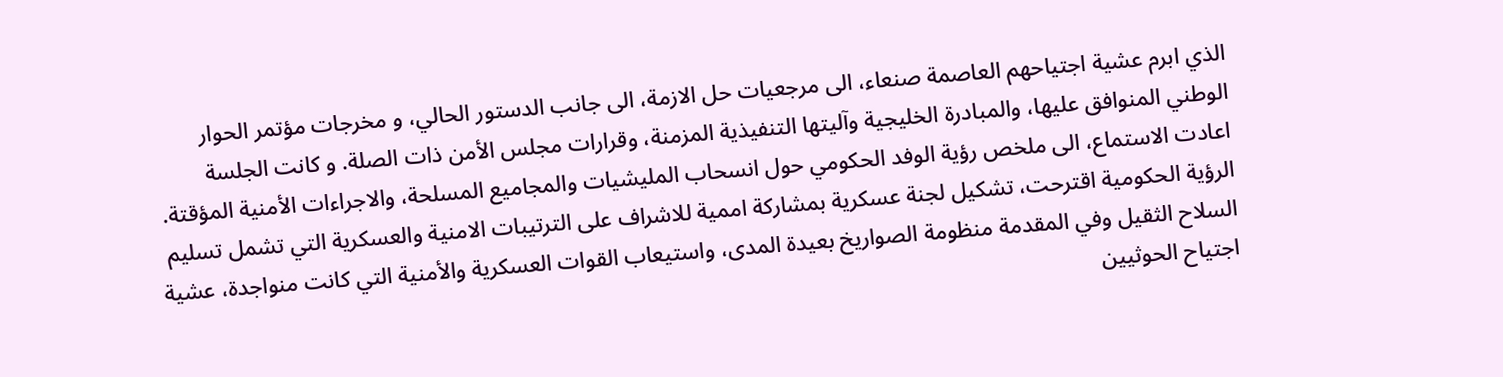الذي ابرم عشية اجتياحهم العاصمة صنعاء، الى مرجعيات حل الازمة، الى جانب الدستور الحالي، و مخرجات مؤتمر الحوار الوطني المنوافق عليها، والمبادرة الخليجية وآليتها التنفيذية المزمنة، وقرارات مجلس الأمن ذات الصلة. و كانت الجلسة اعادت الاستماع، الى ملخص رؤية الوفد الحكومي حول انسحاب المليشيات والمجاميع المسلحة، والاجراءات الأمنية المؤقتة. الرؤية الحكومية اقترحت، تشكيل لجنة عسكرية بمشاركة اممية للاشراف على الترتيبات الامنية والعسكرية التي تشمل تسليم السلاح الثقيل وفي المقدمة منظومة الصواريخ بعيدة المدى، واستيعاب القوات العسكرية والأمنية التي كانت منواجدة، عشية اجتياح الحوثيين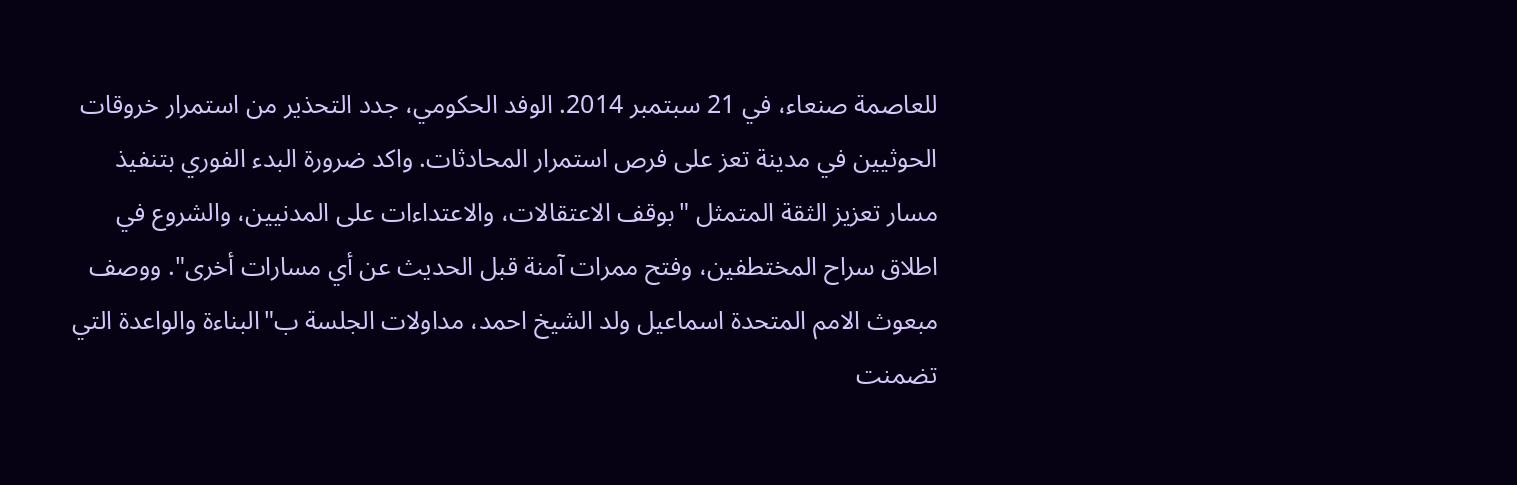للعاصمة صنعاء، في 21 سبتمبر 2014. الوفد الحكومي، جدد التحذير من استمرار خروقات الحوثيين في مدينة تعز على فرص استمرار المحادثات. واكد ضرورة البدء الفوري بتنفيذ مسار تعزيز الثقة المتمثل "بوقف الاعتقالات، والاعتداءات على المدنيين، والشروع في اطلاق سراح المختطفين، وفتح ممرات آمنة قبل الحديث عن أي مسارات أخرى". ووصف مبعوث الامم المتحدة اسماعيل ولد الشيخ احمد، مداولات الجلسة ب"البناءة والواعدة التي تضمنت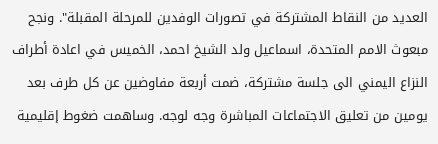العديد من النقاط المشتركة في تصورات الوفدين للمرحلة المقبلة". ونجح مبعوث الامم المتحدة، اسماعيل ولد الشيخ احمد، الخميس في اعادة أطراف النزاع اليمني الى جلسة مشتركة، ضمت أربعة مفاوضين عن كل طرف بعد يومين من تعليق الاجتماعات المباشرة وجه لوجه. وساهمت ضغوط إقليمية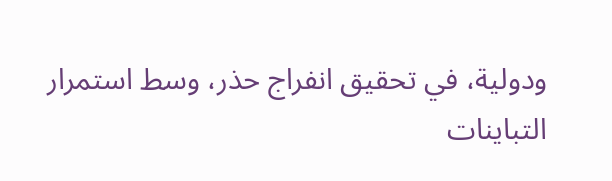ودولية، في تحقيق انفراج حذر، وسط استمرار التباينات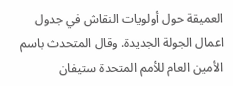العميقة حول أولويات النقاش في جدول اعمال الجولة الجديدة. وقال المتحدث باسم الأمين العام للأمم المتحدة ستيفان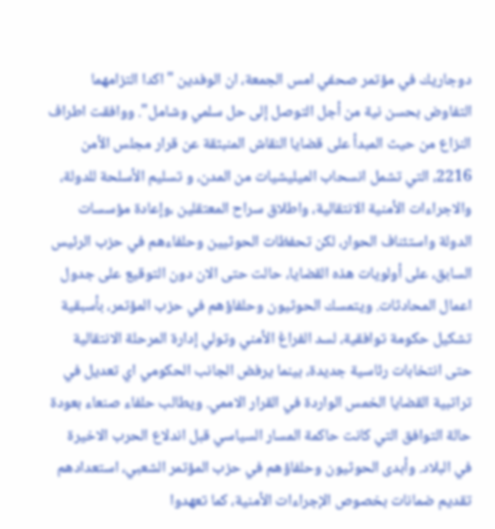دوجاريك في مؤتمر صحفي امس الجمعة، ان الوفدين "اكدا التزامهما التفاوض بحسن نية من أجل التوصل إلى حل سلمي وشامل". ووافقت اطراف النزاع من حيث المبدأ على قضايا النقاش المنبثقة عن قرار مجلس الأمن 2216، التي تشمل انسحاب الميليشيات من المدن، و تسليم الأسلحة للدولة، والاجراءات الأمنية الانتقالية، واطلاق سراح المعتقلين ،وإعادة مؤسسات الدولة واستئناف الحوار، لكن تحفظات الحوثيين وحلفاءهم في حزب الرئيس السابق، على أولويات هذه القضايا، حالت حتى الان دون التوقيع على جدول اعمال المحادثات. ويتمسك الحوثيون وحلفاؤهم في حزب المؤتمر، بأسبقية تشكيل حكومة توافقية، لسد الفراغ الأمني وتولي إدارة المرحلة الانتقالية حتى انتخابات رئاسية جديدة، بينما يرفض الجانب الحكومي اي تعديل في تراتبية القضايا الخمس الواردة في القرار الاممي. ويطالب حلفاء صنعاء بعودة حالة التوافق التي كانت حاكمة المسار السياسي قبل اندلاع الحرب الاخيرة في البلاد. وأبدى الحوثيون وحلفاؤهم في حزب المؤتمر الشعبي، استعدادهم تقديم ضمانات بخصوص الإجراءات الأمنية، كما تعهدوا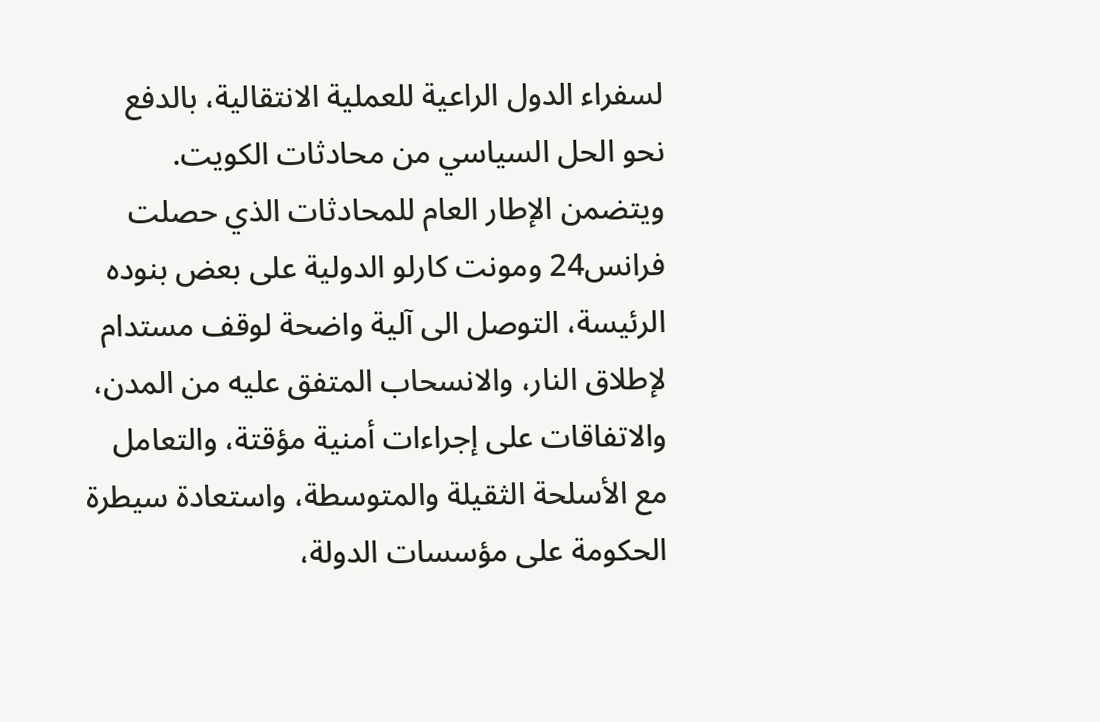لسفراء الدول الراعية للعملية الانتقالية، بالدفع نحو الحل السياسي من محادثات الكويت. ويتضمن الإطار العام للمحادثات الذي حصلت فرانس24 ومونت كارلو الدولية على بعض بنوده الرئيسة، التوصل الى آلية واضحة لوقف مستدام لإطلاق النار، والانسحاب المتفق عليه من المدن، والاتفاقات على إجراءات أمنية مؤقتة، والتعامل مع الأسلحة الثقيلة والمتوسطة، واستعادة سيطرة الحكومة على مؤسسات الدولة،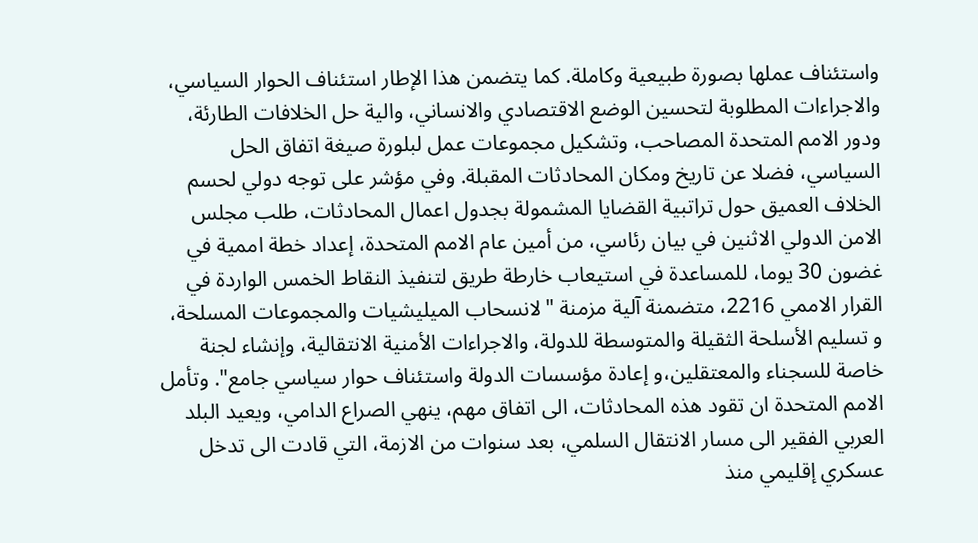واستئناف عملها بصورة طبيعية وكاملة. كما يتضمن هذا الإطار استئناف الحوار السياسي، والاجراءات المطلوبة لتحسين الوضع الاقتصادي والانساني، والية حل الخلافات الطارئة، ودور الامم المتحدة المصاحب، وتشكيل مجموعات عمل لبلورة صيغة اتفاق الحل السياسي، فضلا عن تاريخ ومكان المحادثات المقبلة. وفي مؤشر على توجه دولي لحسم الخلاف العميق حول تراتبية القضايا المشمولة بجدول اعمال المحادثات، طلب مجلس الامن الدولي الاثنين في بيان رئاسي، من أمين عام الامم المتحدة، إعداد خطة اممية في غضون 30 يوما، للمساعدة في استيعاب خارطة طريق لتنفيذ النقاط الخمس الواردة في القرار الاممي 2216، متضمنة آلية مزمنة "لانسحاب الميليشيات والمجموعات المسلحة، و تسليم الأسلحة الثقيلة والمتوسطة للدولة، والاجراءات الأمنية الانتقالية، وإنشاء لجنة خاصة للسجناء والمعتقلين،و إعادة مؤسسات الدولة واستئناف حوار سياسي جامع". وتأمل الامم المتحدة ان تقود هذه المحادثات، الى اتفاق مهم، ينهي الصراع الدامي، ويعيد البلد العربي الفقير الى مسار الانتقال السلمي، بعد سنوات من الازمة، التي قادت الى تدخل عسكري إقليمي منذ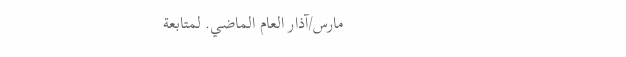مارس/آذار العام الماضي. لمتابعة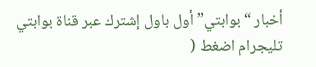أخبار “بوابتي” أول باول إشترك عبر قناة بوابتي تليجرام اضغط (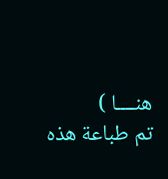هنــــا )
تم طباعة هذه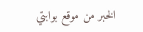الخبر من موقع بوابتي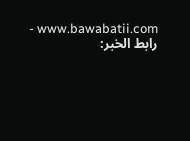www.bawabatii.com - رابط الخبر: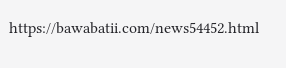https://bawabatii.com/news54452.html